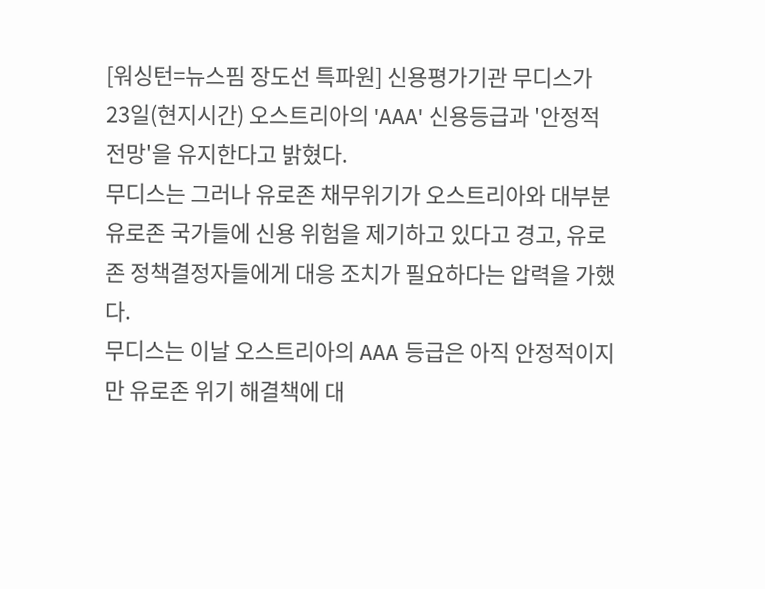[워싱턴=뉴스핌 장도선 특파원] 신용평가기관 무디스가 23일(현지시간) 오스트리아의 'AAA' 신용등급과 '안정적 전망'을 유지한다고 밝혔다.
무디스는 그러나 유로존 채무위기가 오스트리아와 대부분 유로존 국가들에 신용 위험을 제기하고 있다고 경고, 유로존 정책결정자들에게 대응 조치가 필요하다는 압력을 가했다.
무디스는 이날 오스트리아의 AAA 등급은 아직 안정적이지만 유로존 위기 해결책에 대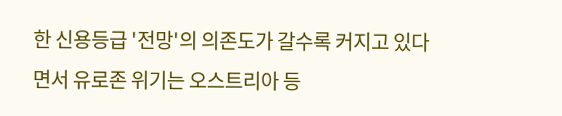한 신용등급 '전망'의 의존도가 갈수록 커지고 있다면서 유로존 위기는 오스트리아 등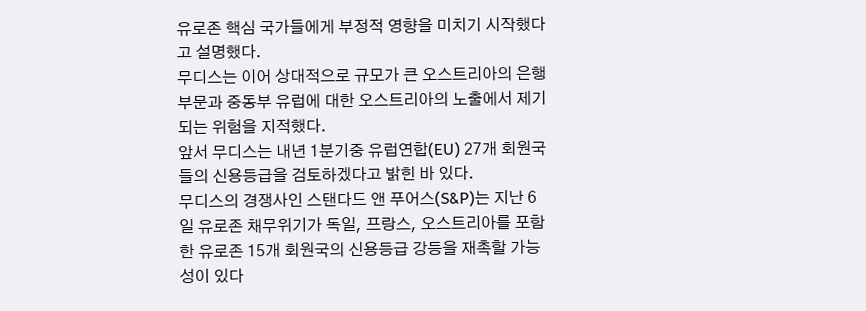유로존 핵심 국가들에게 부정적 영향을 미치기 시작했다고 설명했다.
무디스는 이어 상대적으로 규모가 큰 오스트리아의 은행 부문과 중동부 유럽에 대한 오스트리아의 노출에서 제기되는 위험을 지적했다.
앞서 무디스는 내년 1분기중 유럽연합(EU) 27개 회원국들의 신용등급을 검토하겠다고 밝힌 바 있다.
무디스의 경쟁사인 스탠다드 앤 푸어스(S&P)는 지난 6일 유로존 채무위기가 독일, 프랑스, 오스트리아를 포함한 유로존 15개 회원국의 신용등급 강등을 재촉할 가능성이 있다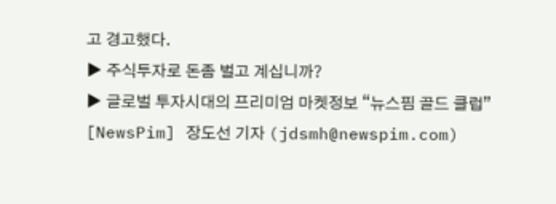고 경고했다.
▶ 주식투자로 돈좀 벌고 계십니까?
▶ 글로벌 투자시대의 프리미엄 마켓정보 “뉴스핌 골드 클럽”
[NewsPim] 장도선 기자 (jdsmh@newspim.com)